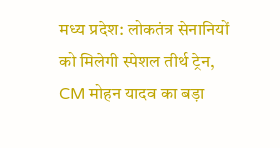मध्य प्रदेश: लोकतंत्र सेनानियों को मिलेगी स्पेशल तीर्थ ट्रेन, CM मोहन यादव का बड़ा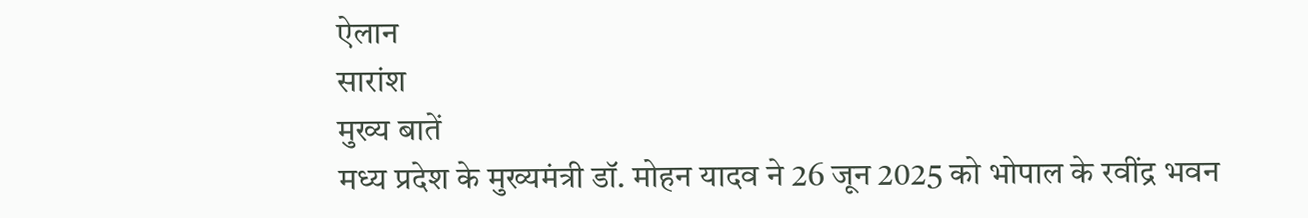ऐलान
सारांश
मुख्य बातें
मध्य प्रदेश के मुख्यमंत्री डॉ. मोहन यादव ने 26 जून 2025 को भोपाल के रवींद्र भवन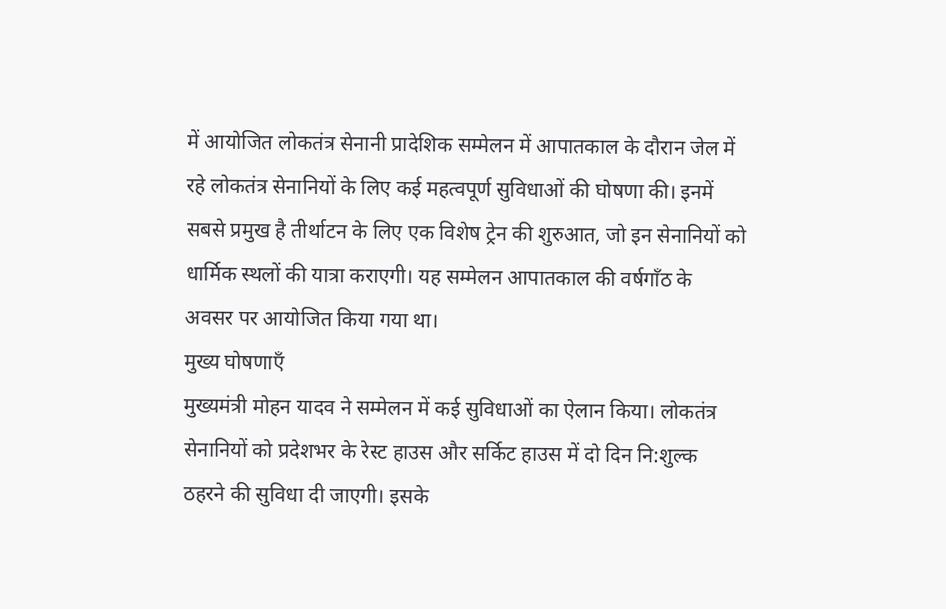में आयोजित लोकतंत्र सेनानी प्रादेशिक सम्मेलन में आपातकाल के दौरान जेल में रहे लोकतंत्र सेनानियों के लिए कई महत्वपूर्ण सुविधाओं की घोषणा की। इनमें सबसे प्रमुख है तीर्थाटन के लिए एक विशेष ट्रेन की शुरुआत, जो इन सेनानियों को धार्मिक स्थलों की यात्रा कराएगी। यह सम्मेलन आपातकाल की वर्षगाँठ के अवसर पर आयोजित किया गया था।
मुख्य घोषणाएँ
मुख्यमंत्री मोहन यादव ने सम्मेलन में कई सुविधाओं का ऐलान किया। लोकतंत्र सेनानियों को प्रदेशभर के रेस्ट हाउस और सर्किट हाउस में दो दिन नि:शुल्क ठहरने की सुविधा दी जाएगी। इसके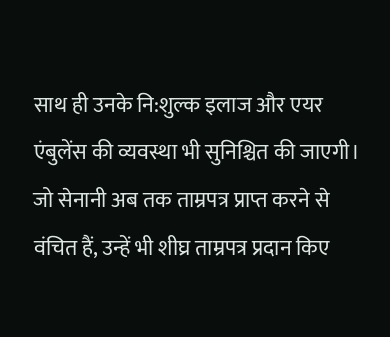साथ ही उनके नि:शुल्क इलाज और एयर एंबुलेंस की व्यवस्था भी सुनिश्चित की जाएगी। जो सेनानी अब तक ताम्रपत्र प्राप्त करने से वंचित हैं, उन्हें भी शीघ्र ताम्रपत्र प्रदान किए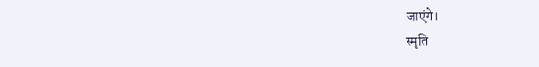जाएंगे।
स्मृति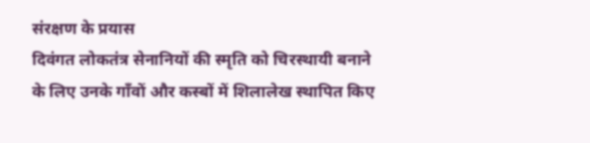संरक्षण के प्रयास
दिवंगत लोकतंत्र सेनानियों की स्मृति को चिरस्थायी बनाने के लिए उनके गाँवों और कस्बों में शिलालेख स्थापित किए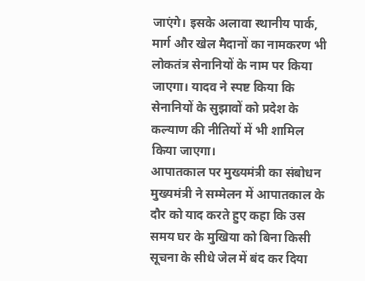जाएंगे। इसके अलावा स्थानीय पार्क, मार्ग और खेल मैदानों का नामकरण भी लोकतंत्र सेनानियों के नाम पर किया जाएगा। यादव ने स्पष्ट किया कि सेनानियों के सुझावों को प्रदेश के कल्याण की नीतियों में भी शामिल किया जाएगा।
आपातकाल पर मुख्यमंत्री का संबोधन
मुख्यमंत्री ने सम्मेलन में आपातकाल के दौर को याद करते हुए कहा कि उस समय घर के मुखिया को बिना किसी सूचना के सीधे जेल में बंद कर दिया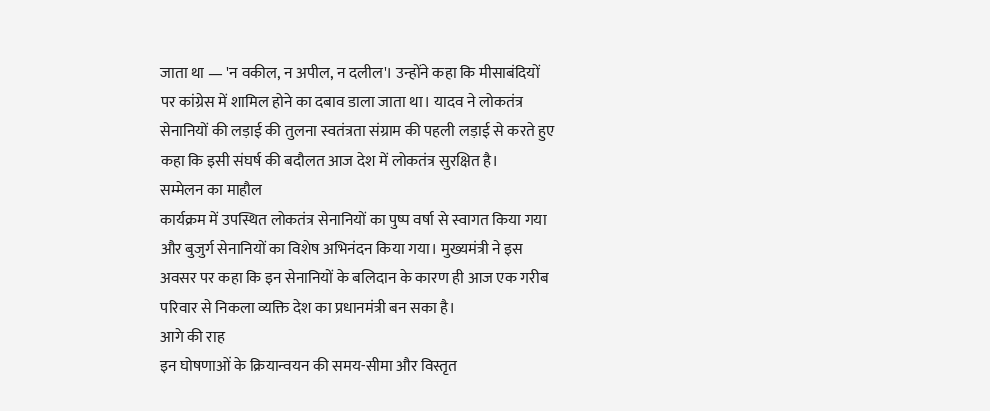जाता था — 'न वकील, न अपील, न दलील'। उन्होंने कहा कि मीसाबंदियों पर कांग्रेस में शामिल होने का दबाव डाला जाता था। यादव ने लोकतंत्र सेनानियों की लड़ाई की तुलना स्वतंत्रता संग्राम की पहली लड़ाई से करते हुए कहा कि इसी संघर्ष की बदौलत आज देश में लोकतंत्र सुरक्षित है।
सम्मेलन का माहौल
कार्यक्रम में उपस्थित लोकतंत्र सेनानियों का पुष्प वर्षा से स्वागत किया गया और बुजुर्ग सेनानियों का विशेष अभिनंदन किया गया। मुख्यमंत्री ने इस अवसर पर कहा कि इन सेनानियों के बलिदान के कारण ही आज एक गरीब परिवार से निकला व्यक्ति देश का प्रधानमंत्री बन सका है।
आगे की राह
इन घोषणाओं के क्रियान्वयन की समय-सीमा और विस्तृत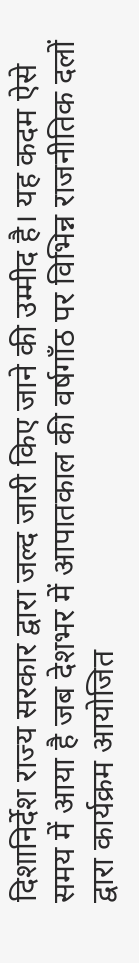दिशानिर्देश राज्य सरकार द्वारा जल्द जारी किए जाने की उम्मीद है। यह कदम ऐसे समय में आया है जब देशभर में आपातकाल की वर्षगाँठ पर विभिन्न राजनीतिक दलों द्वारा कार्यक्रम आयोजित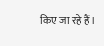किए जा रहे हैं।